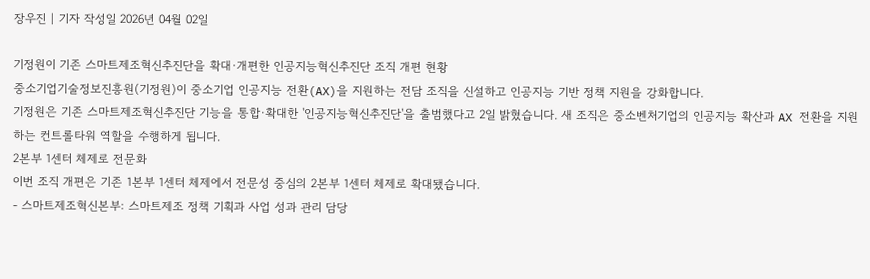장우진 | 기자 작성일 2026년 04월 02일

기정원이 기존 스마트제조혁신추진단을 확대·개편한 인공지능혁신추진단 조직 개편 현황
중소기업기술정보진흥원(기정원)이 중소기업 인공지능 전환(AX)을 지원하는 전담 조직을 신설하고 인공지능 기반 정책 지원을 강화합니다.
기정원은 기존 스마트제조혁신추진단 기능을 통합·확대한 '인공지능혁신추진단'을 출범했다고 2일 밝혔습니다. 새 조직은 중소벤처기업의 인공지능 확산과 AX 전환을 지원하는 컨트롤타워 역할을 수행하게 됩니다.
2본부 1센터 체제로 전문화
이번 조직 개편은 기존 1본부 1센터 체제에서 전문성 중심의 2본부 1센터 체제로 확대됐습니다.
- 스마트제조혁신본부: 스마트제조 정책 기획과 사업 성과 관리 담당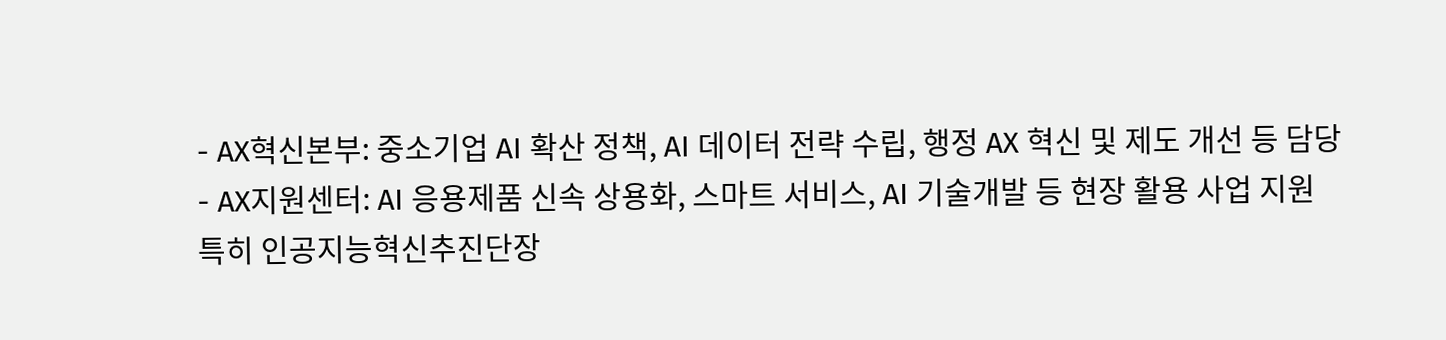- AX혁신본부: 중소기업 AI 확산 정책, AI 데이터 전략 수립, 행정 AX 혁신 및 제도 개선 등 담당
- AX지원센터: AI 응용제품 신속 상용화, 스마트 서비스, AI 기술개발 등 현장 활용 사업 지원
특히 인공지능혁신추진단장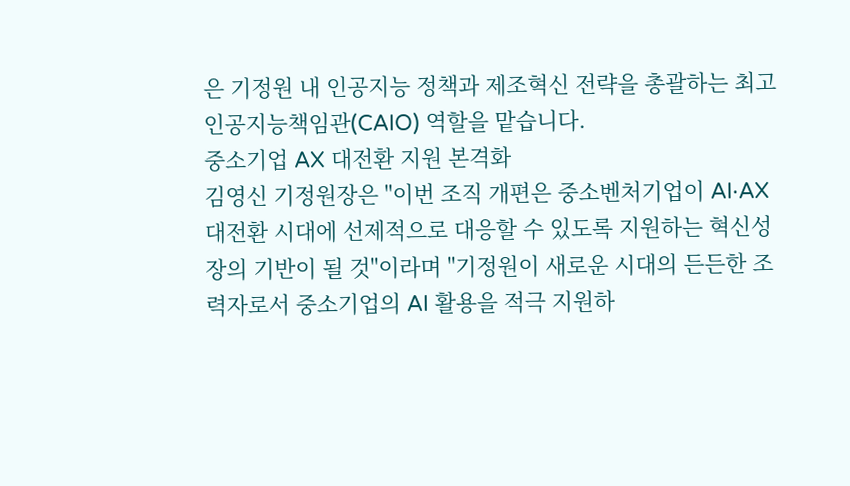은 기정원 내 인공지능 정책과 제조혁신 전략을 총괄하는 최고인공지능책임관(CAIO) 역할을 맡습니다.
중소기업 AX 대전환 지원 본격화
김영신 기정원장은 "이번 조직 개편은 중소벤처기업이 AI·AX 대전환 시대에 선제적으로 대응할 수 있도록 지원하는 혁신성장의 기반이 될 것"이라며 "기정원이 새로운 시대의 든든한 조력자로서 중소기업의 AI 활용을 적극 지원하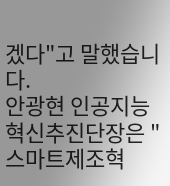겠다"고 말했습니다.
안광현 인공지능혁신추진단장은 "스마트제조혁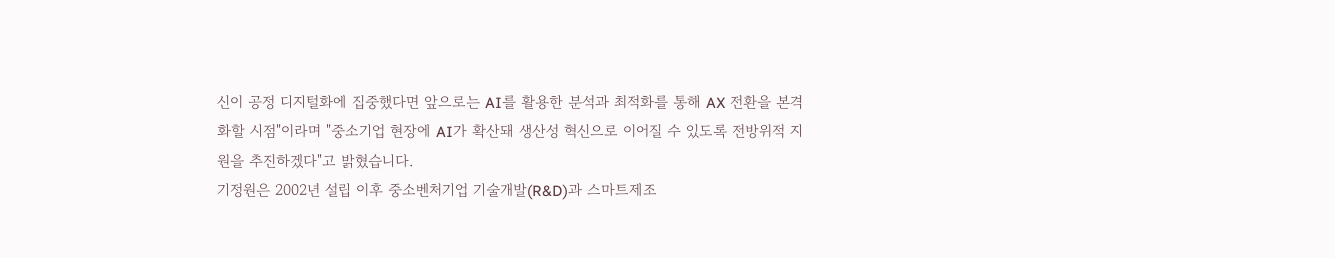신이 공정 디지털화에 집중했다면 앞으로는 AI를 활용한 분석과 최적화를 통해 AX 전환을 본격화할 시점"이라며 "중소기업 현장에 AI가 확산돼 생산성 혁신으로 이어질 수 있도록 전방위적 지원을 추진하겠다"고 밝혔습니다.
기정원은 2002년 설립 이후 중소벤처기업 기술개발(R&D)과 스마트제조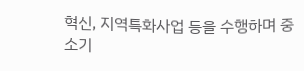혁신, 지역특화사업 등을 수행하며 중소기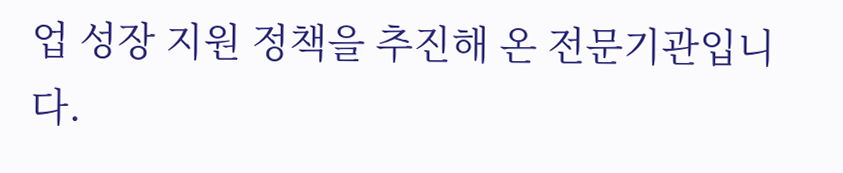업 성장 지원 정책을 추진해 온 전문기관입니다.